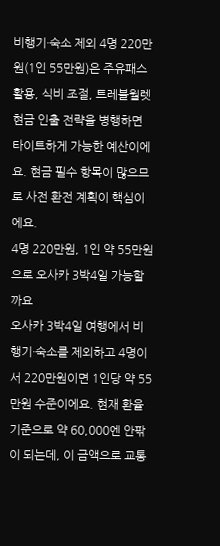비행기·숙소 제외 4명 220만원(1인 55만원)은 주유패스 활용, 식비 조절, 트레블월렛 현금 인출 전략을 병행하면 타이트하게 가능한 예산이에요. 현금 필수 항목이 많으므로 사전 환전 계획이 핵심이에요.
4명 220만원, 1인 약 55만원으로 오사카 3박4일 가능할까요
오사카 3박4일 여행에서 비행기·숙소를 제외하고 4명이서 220만원이면 1인당 약 55만원 수준이에요. 현재 환율 기준으로 약 60,000엔 안팎이 되는데, 이 금액으로 교통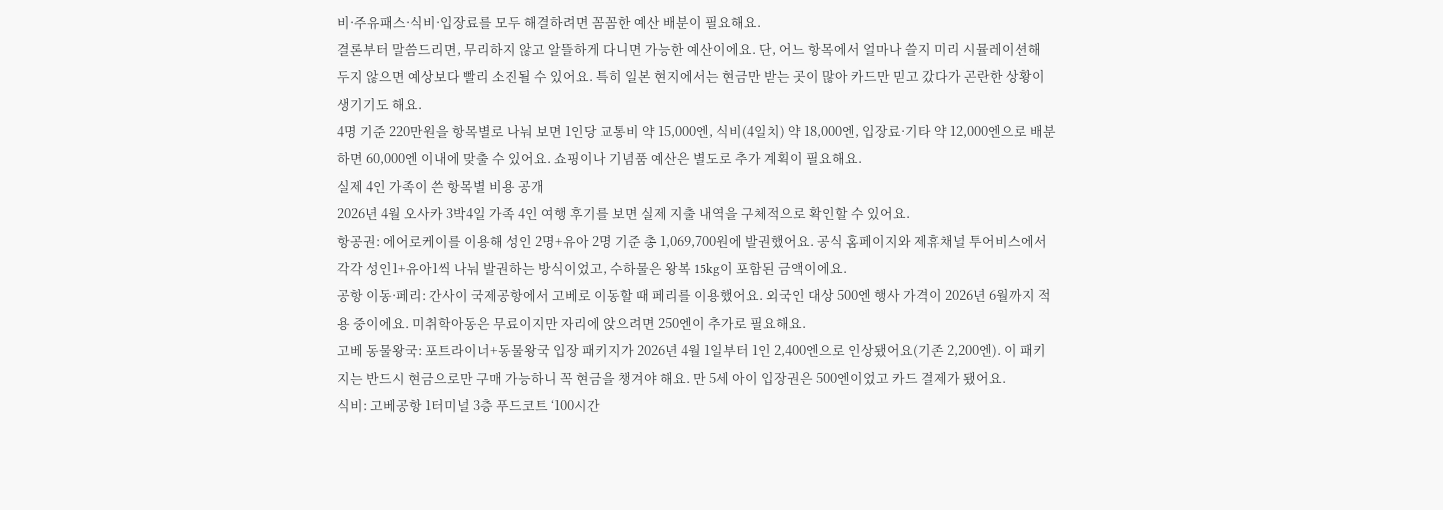비·주유패스·식비·입장료를 모두 해결하려면 꼼꼼한 예산 배분이 필요해요.
결론부터 말씀드리면, 무리하지 않고 알뜰하게 다니면 가능한 예산이에요. 단, 어느 항목에서 얼마나 쓸지 미리 시뮬레이션해 두지 않으면 예상보다 빨리 소진될 수 있어요. 특히 일본 현지에서는 현금만 받는 곳이 많아 카드만 믿고 갔다가 곤란한 상황이 생기기도 해요.
4명 기준 220만원을 항목별로 나눠 보면 1인당 교통비 약 15,000엔, 식비(4일치) 약 18,000엔, 입장료·기타 약 12,000엔으로 배분하면 60,000엔 이내에 맞출 수 있어요. 쇼핑이나 기념품 예산은 별도로 추가 계획이 필요해요.
실제 4인 가족이 쓴 항목별 비용 공개
2026년 4월 오사카 3박4일 가족 4인 여행 후기를 보면 실제 지출 내역을 구체적으로 확인할 수 있어요.
항공권: 에어로케이를 이용해 성인 2명+유아 2명 기준 총 1,069,700원에 발권했어요. 공식 홈페이지와 제휴채널 투어비스에서 각각 성인1+유아1씩 나눠 발권하는 방식이었고, 수하물은 왕복 15kg이 포함된 금액이에요.
공항 이동·페리: 간사이 국제공항에서 고베로 이동할 때 페리를 이용했어요. 외국인 대상 500엔 행사 가격이 2026년 6월까지 적용 중이에요. 미취학아동은 무료이지만 자리에 앉으려면 250엔이 추가로 필요해요.
고베 동물왕국: 포트라이너+동물왕국 입장 패키지가 2026년 4월 1일부터 1인 2,400엔으로 인상됐어요(기존 2,200엔). 이 패키지는 반드시 현금으로만 구매 가능하니 꼭 현금을 챙겨야 해요. 만 5세 아이 입장권은 500엔이었고 카드 결제가 됐어요.
식비: 고베공항 1터미널 3층 푸드코트 ‘100시간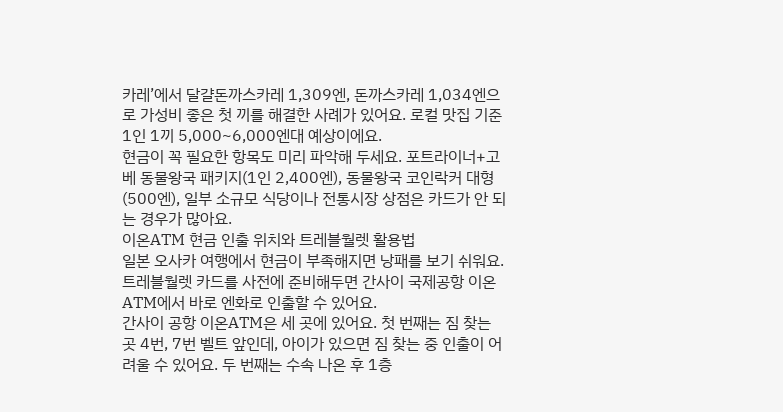카레’에서 달걀돈까스카레 1,309엔, 돈까스카레 1,034엔으로 가성비 좋은 첫 끼를 해결한 사례가 있어요. 로컬 맛집 기준 1인 1끼 5,000~6,000엔대 예상이에요.
현금이 꼭 필요한 항목도 미리 파악해 두세요. 포트라이너+고베 동물왕국 패키지(1인 2,400엔), 동물왕국 코인락커 대형(500엔), 일부 소규모 식당이나 전통시장 상점은 카드가 안 되는 경우가 많아요.
이온ATM 현금 인출 위치와 트레블월렛 활용법
일본 오사카 여행에서 현금이 부족해지면 낭패를 보기 쉬워요. 트레블월렛 카드를 사전에 준비해두면 간사이 국제공항 이온ATM에서 바로 엔화로 인출할 수 있어요.
간사이 공항 이온ATM은 세 곳에 있어요. 첫 번째는 짐 찾는 곳 4번, 7번 벨트 앞인데, 아이가 있으면 짐 찾는 중 인출이 어려울 수 있어요. 두 번째는 수속 나온 후 1층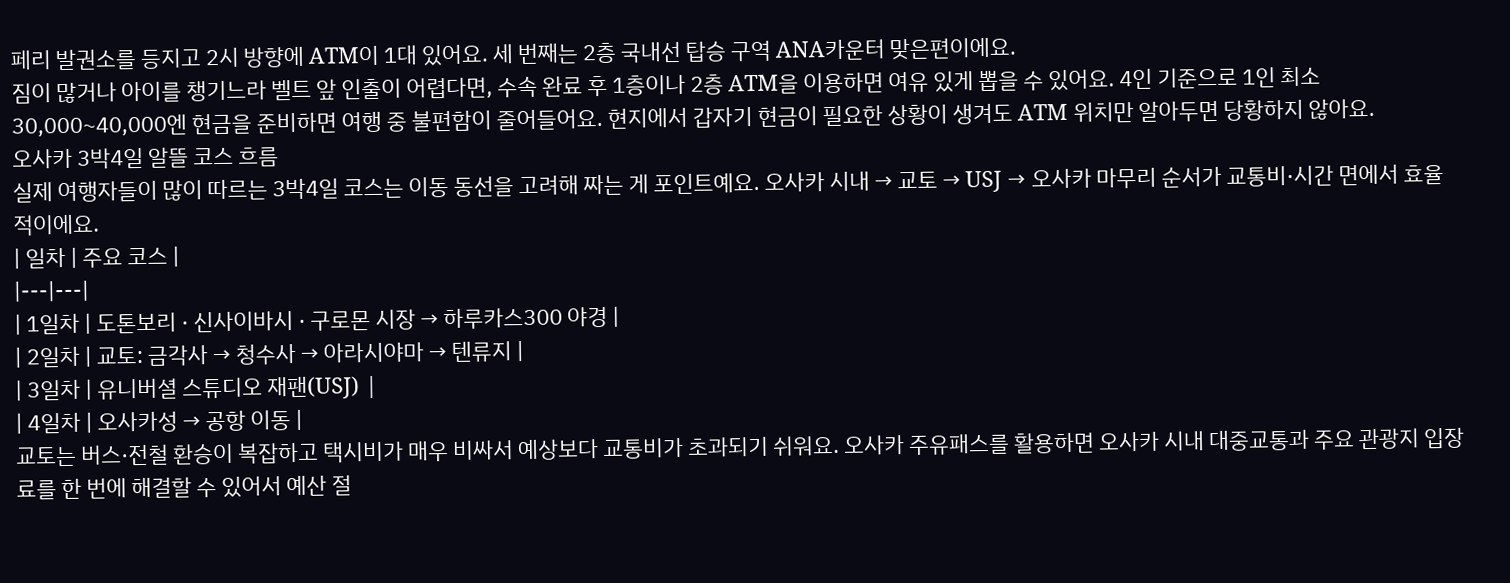페리 발권소를 등지고 2시 방향에 ATM이 1대 있어요. 세 번째는 2층 국내선 탑승 구역 ANA카운터 맞은편이에요.
짐이 많거나 아이를 챙기느라 벨트 앞 인출이 어렵다면, 수속 완료 후 1층이나 2층 ATM을 이용하면 여유 있게 뽑을 수 있어요. 4인 기준으로 1인 최소 30,000~40,000엔 현금을 준비하면 여행 중 불편함이 줄어들어요. 현지에서 갑자기 현금이 필요한 상황이 생겨도 ATM 위치만 알아두면 당황하지 않아요.
오사카 3박4일 알뜰 코스 흐름
실제 여행자들이 많이 따르는 3박4일 코스는 이동 동선을 고려해 짜는 게 포인트예요. 오사카 시내 → 교토 → USJ → 오사카 마무리 순서가 교통비·시간 면에서 효율적이에요.
| 일차 | 주요 코스 |
|---|---|
| 1일차 | 도톤보리 · 신사이바시 · 구로몬 시장 → 하루카스300 야경 |
| 2일차 | 교토: 금각사 → 청수사 → 아라시야마 → 텐류지 |
| 3일차 | 유니버셜 스튜디오 재팬(USJ) |
| 4일차 | 오사카성 → 공항 이동 |
교토는 버스·전철 환승이 복잡하고 택시비가 매우 비싸서 예상보다 교통비가 초과되기 쉬워요. 오사카 주유패스를 활용하면 오사카 시내 대중교통과 주요 관광지 입장료를 한 번에 해결할 수 있어서 예산 절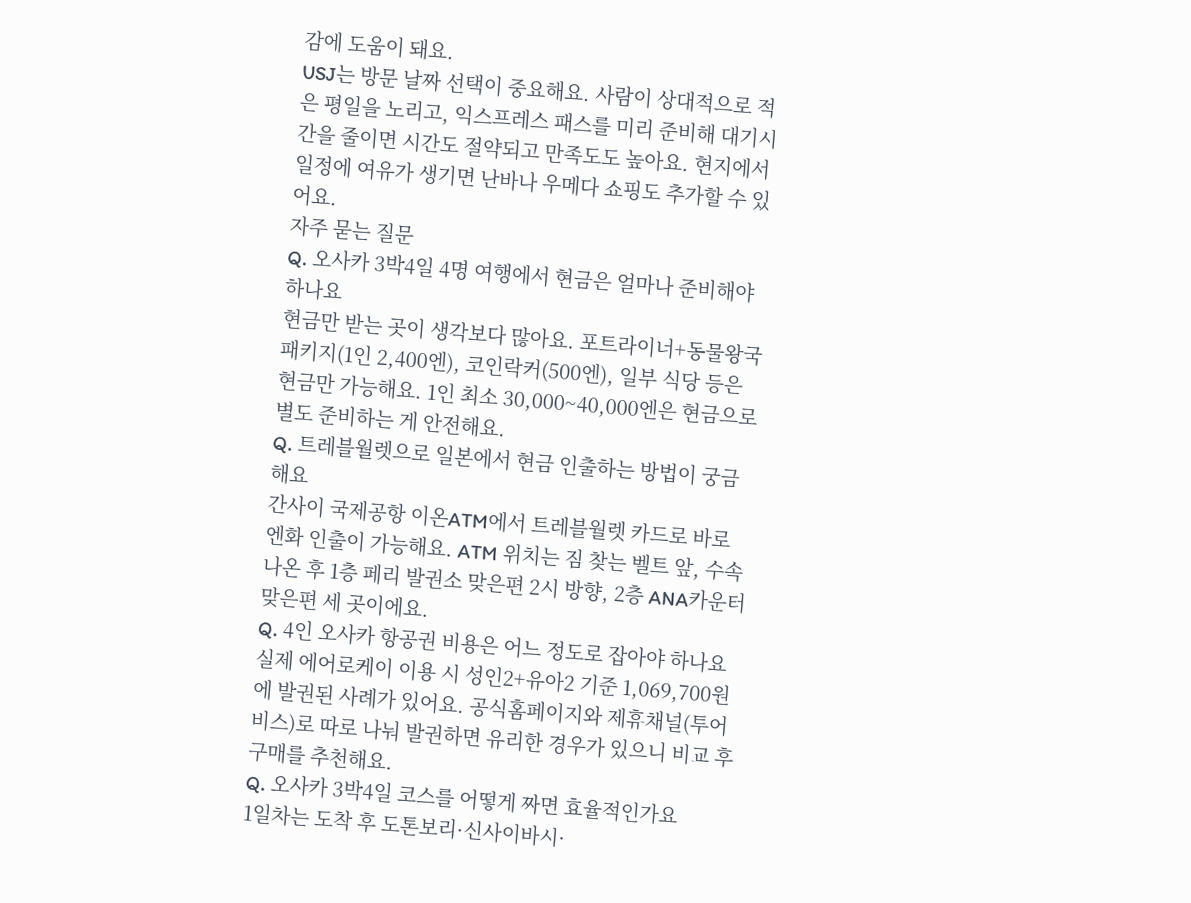감에 도움이 돼요.
USJ는 방문 날짜 선택이 중요해요. 사람이 상대적으로 적은 평일을 노리고, 익스프레스 패스를 미리 준비해 대기시간을 줄이면 시간도 절약되고 만족도도 높아요. 현지에서 일정에 여유가 생기면 난바나 우메다 쇼핑도 추가할 수 있어요.
자주 묻는 질문
Q. 오사카 3박4일 4명 여행에서 현금은 얼마나 준비해야 하나요
현금만 받는 곳이 생각보다 많아요. 포트라이너+동물왕국 패키지(1인 2,400엔), 코인락커(500엔), 일부 식당 등은 현금만 가능해요. 1인 최소 30,000~40,000엔은 현금으로 별도 준비하는 게 안전해요.
Q. 트레블월렛으로 일본에서 현금 인출하는 방법이 궁금해요
간사이 국제공항 이온ATM에서 트레블월렛 카드로 바로 엔화 인출이 가능해요. ATM 위치는 짐 찾는 벨트 앞, 수속 나온 후 1층 페리 발권소 맞은편 2시 방향, 2층 ANA카운터 맞은편 세 곳이에요.
Q. 4인 오사카 항공권 비용은 어느 정도로 잡아야 하나요
실제 에어로케이 이용 시 성인2+유아2 기준 1,069,700원에 발권된 사례가 있어요. 공식홈페이지와 제휴채널(투어비스)로 따로 나눠 발권하면 유리한 경우가 있으니 비교 후 구매를 추천해요.
Q. 오사카 3박4일 코스를 어떻게 짜면 효율적인가요
1일차는 도착 후 도톤보리·신사이바시·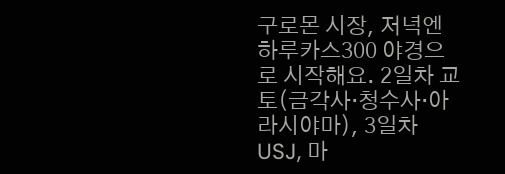구로몬 시장, 저녁엔 하루카스300 야경으로 시작해요. 2일차 교토(금각사·청수사·아라시야마), 3일차 USJ, 마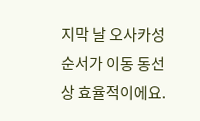지막 날 오사카성 순서가 이동 동선상 효율적이에요.